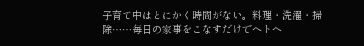子育て中はとにかく時間がない。料理・洗濯・掃除……毎日の家事をこなすだけでヘトヘ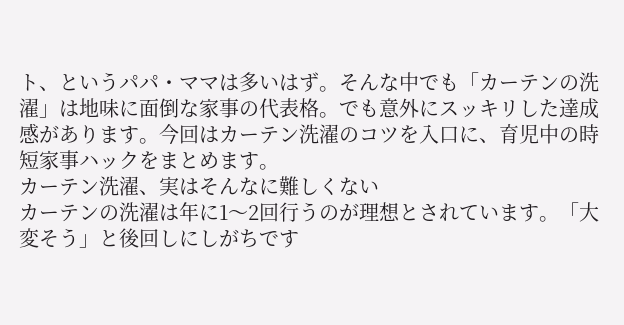ト、というパパ・ママは多いはず。そんな中でも「カーテンの洗濯」は地味に面倒な家事の代表格。でも意外にスッキリした達成感があります。今回はカーテン洗濯のコツを入口に、育児中の時短家事ハックをまとめます。
カーテン洗濯、実はそんなに難しくない
カーテンの洗濯は年に1〜2回行うのが理想とされています。「大変そう」と後回しにしがちです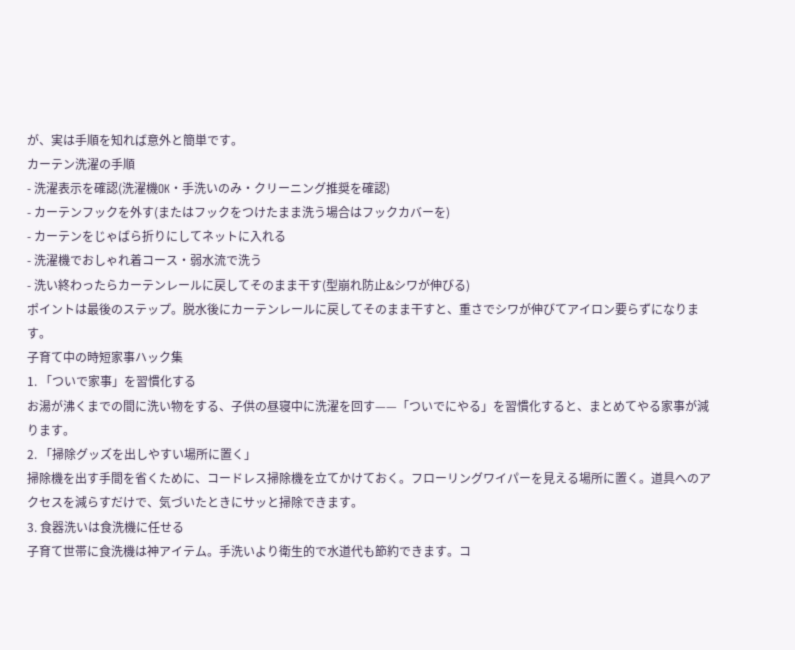が、実は手順を知れば意外と簡単です。
カーテン洗濯の手順
- 洗濯表示を確認(洗濯機OK・手洗いのみ・クリーニング推奨を確認)
- カーテンフックを外す(またはフックをつけたまま洗う場合はフックカバーを)
- カーテンをじゃばら折りにしてネットに入れる
- 洗濯機でおしゃれ着コース・弱水流で洗う
- 洗い終わったらカーテンレールに戻してそのまま干す(型崩れ防止&シワが伸びる)
ポイントは最後のステップ。脱水後にカーテンレールに戻してそのまま干すと、重さでシワが伸びてアイロン要らずになります。
子育て中の時短家事ハック集
1. 「ついで家事」を習慣化する
お湯が沸くまでの間に洗い物をする、子供の昼寝中に洗濯を回す——「ついでにやる」を習慣化すると、まとめてやる家事が減ります。
2. 「掃除グッズを出しやすい場所に置く」
掃除機を出す手間を省くために、コードレス掃除機を立てかけておく。フローリングワイパーを見える場所に置く。道具へのアクセスを減らすだけで、気づいたときにサッと掃除できます。
3. 食器洗いは食洗機に任せる
子育て世帯に食洗機は神アイテム。手洗いより衛生的で水道代も節約できます。コ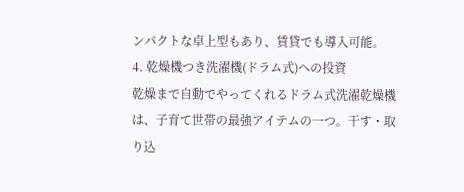ンパクトな卓上型もあり、賃貸でも導入可能。
4. 乾燥機つき洗濯機(ドラム式)への投資
乾燥まで自動でやってくれるドラム式洗濯乾燥機は、子育て世帯の最強アイテムの一つ。干す・取り込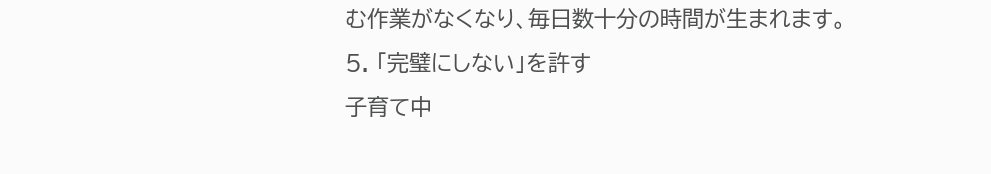む作業がなくなり、毎日数十分の時間が生まれます。
5. 「完璧にしない」を許す
子育て中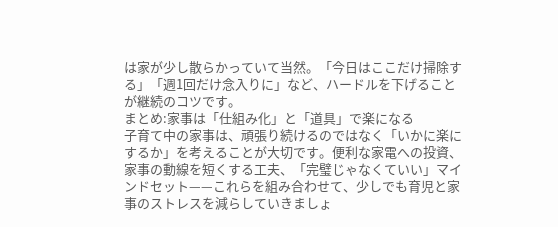は家が少し散らかっていて当然。「今日はここだけ掃除する」「週1回だけ念入りに」など、ハードルを下げることが継続のコツです。
まとめ:家事は「仕組み化」と「道具」で楽になる
子育て中の家事は、頑張り続けるのではなく「いかに楽にするか」を考えることが大切です。便利な家電への投資、家事の動線を短くする工夫、「完璧じゃなくていい」マインドセット——これらを組み合わせて、少しでも育児と家事のストレスを減らしていきましょ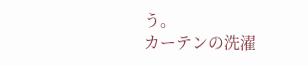う。
カーテンの洗濯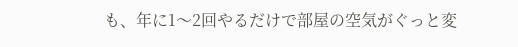も、年に1〜2回やるだけで部屋の空気がぐっと変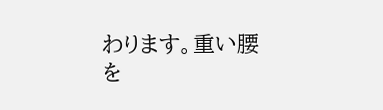わります。重い腰を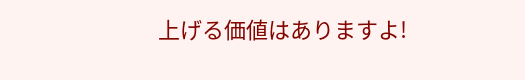上げる価値はありますよ!